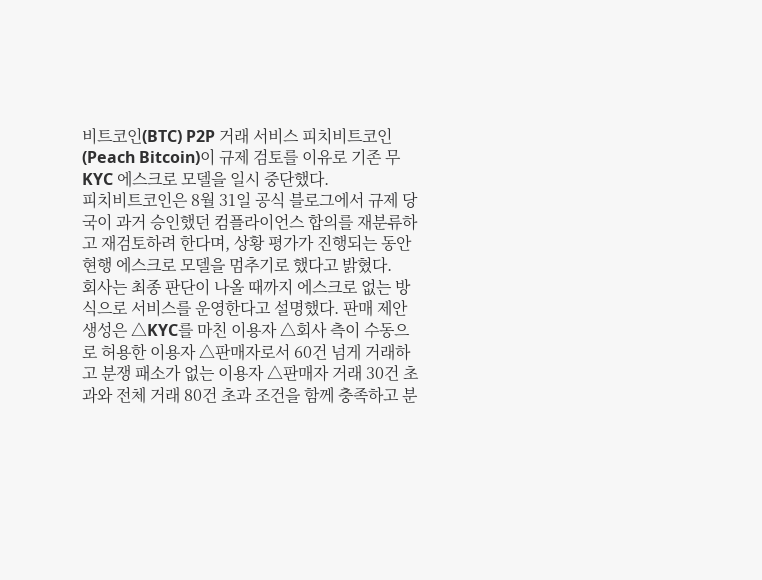비트코인(BTC) P2P 거래 서비스 피치비트코인(Peach Bitcoin)이 규제 검토를 이유로 기존 무KYC 에스크로 모델을 일시 중단했다.
피치비트코인은 8월 31일 공식 블로그에서 규제 당국이 과거 승인했던 컴플라이언스 합의를 재분류하고 재검토하려 한다며, 상황 평가가 진행되는 동안 현행 에스크로 모델을 멈추기로 했다고 밝혔다.
회사는 최종 판단이 나올 때까지 에스크로 없는 방식으로 서비스를 운영한다고 설명했다. 판매 제안 생성은 △KYC를 마친 이용자 △회사 측이 수동으로 허용한 이용자 △판매자로서 60건 넘게 거래하고 분쟁 패소가 없는 이용자 △판매자 거래 30건 초과와 전체 거래 80건 초과 조건을 함께 충족하고 분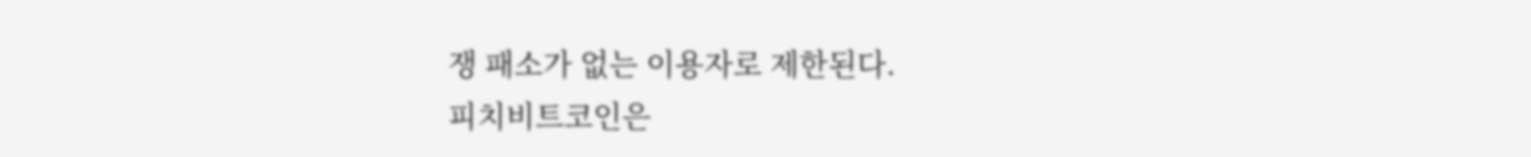쟁 패소가 없는 이용자로 제한된다.
피치비트코인은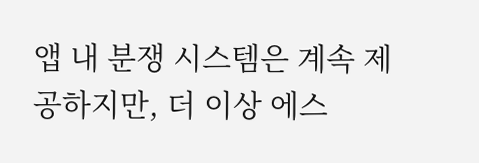앱 내 분쟁 시스템은 계속 제공하지만, 더 이상 에스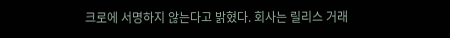크로에 서명하지 않는다고 밝혔다. 회사는 릴리스 거래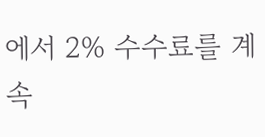에서 2% 수수료를 계속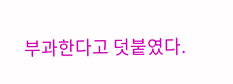부과한다고 덧붙였다.